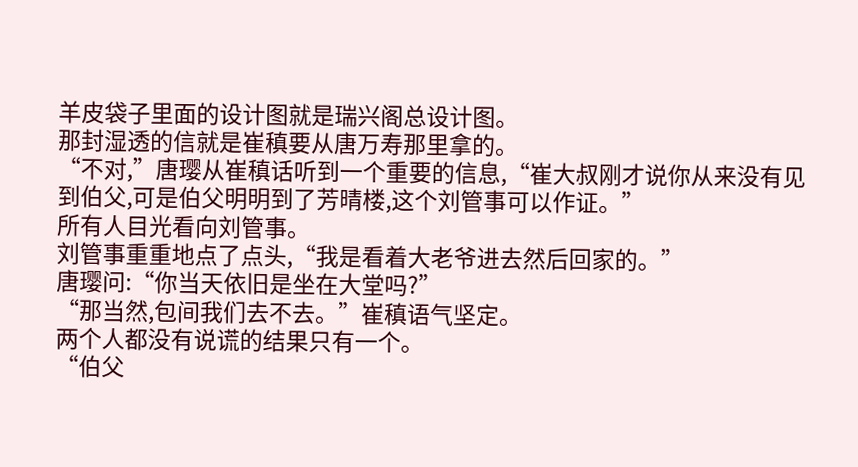羊皮袋子里面的设计图就是瑞兴阁总设计图。
那封湿透的信就是崔稹要从唐万寿那里拿的。
“不对,”唐璎从崔稹话听到一个重要的信息,“崔大叔刚才说你从来没有见到伯父,可是伯父明明到了芳晴楼,这个刘管事可以作证。”
所有人目光看向刘管事。
刘管事重重地点了点头,“我是看着大老爷进去然后回家的。”
唐璎问:“你当天依旧是坐在大堂吗?”
“那当然,包间我们去不去。”崔稹语气坚定。
两个人都没有说谎的结果只有一个。
“伯父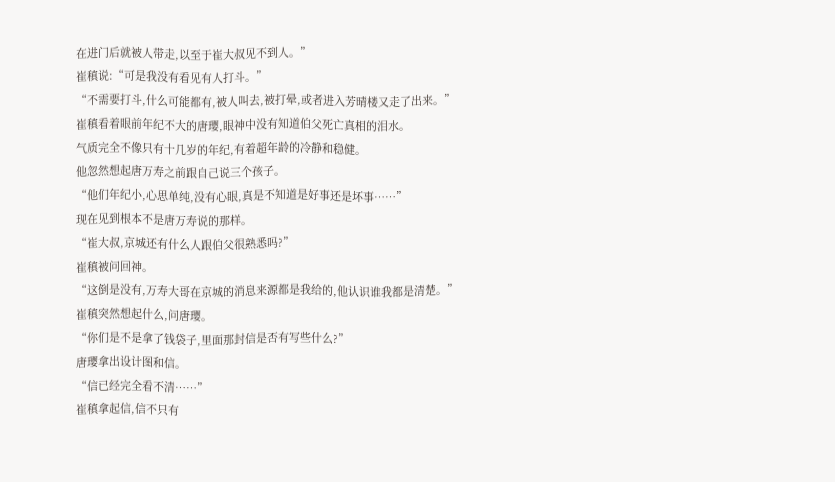在进门后就被人带走,以至于崔大叔见不到人。”
崔稹说:“可是我没有看见有人打斗。”
“不需要打斗,什么可能都有,被人叫去,被打晕,或者进入芳晴楼又走了出来。”
崔稹看着眼前年纪不大的唐璎,眼神中没有知道伯父死亡真相的泪水。
气质完全不像只有十几岁的年纪,有着超年龄的冷静和稳健。
他忽然想起唐万寿之前跟自己说三个孩子。
“他们年纪小,心思单纯,没有心眼,真是不知道是好事还是坏事……”
现在见到根本不是唐万寿说的那样。
“崔大叔,京城还有什么人跟伯父很熟悉吗?”
崔稹被问回神。
“这倒是没有,万寿大哥在京城的消息来源都是我给的,他认识谁我都是清楚。”
崔稹突然想起什么,问唐璎。
“你们是不是拿了钱袋子,里面那封信是否有写些什么?”
唐璎拿出设计图和信。
“信已经完全看不清……”
崔稹拿起信,信不只有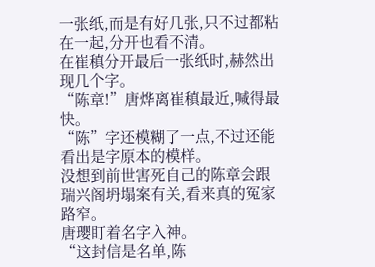一张纸,而是有好几张,只不过都粘在一起,分开也看不清。
在崔稹分开最后一张纸时,赫然出现几个字。
“陈章!”唐烨离崔稹最近,喊得最快。
“陈”字还模糊了一点,不过还能看出是字原本的模样。
没想到前世害死自己的陈章会跟瑞兴阁坍塌案有关,看来真的冤家路窄。
唐璎盯着名字入神。
“这封信是名单,陈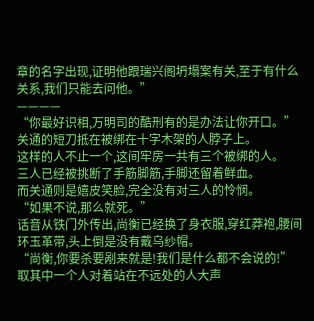章的名字出现,证明他跟瑞兴阁坍塌案有关,至于有什么关系,我们只能去问他。”
————
“你最好识相,万明司的酷刑有的是办法让你开口。”
关通的短刀抵在被绑在十字木架的人脖子上。
这样的人不止一个,这间牢房一共有三个被绑的人。
三人已经被挑断了手筋脚筋,手脚还留着鲜血。
而关通则是嬉皮笑脸,完全没有对三人的怜悯。
“如果不说,那么就死。”
话音从铁门外传出,尚衡已经换了身衣服,穿红莽袍,腰间环玉革带,头上倒是没有戴乌纱帽。
“尚衡,你要杀要剐来就是!我们是什么都不会说的!”
取其中一个人对着站在不远处的人大声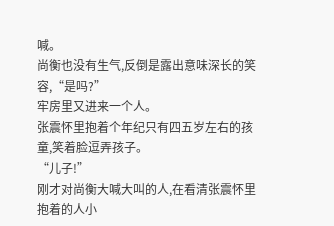喊。
尚衡也没有生气,反倒是露出意味深长的笑容,“是吗?”
牢房里又进来一个人。
张震怀里抱着个年纪只有四五岁左右的孩童,笑着脸逗弄孩子。
“儿子!”
刚才对尚衡大喊大叫的人,在看清张震怀里抱着的人小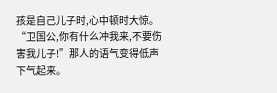孩是自己儿子时,心中顿时大惊。
“卫国公,你有什么冲我来,不要伤害我儿子!”那人的语气变得低声下气起来。